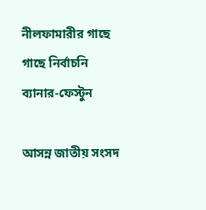নীলফামারীর গাছে গাছে নির্বাচনি ব্যানার-ফেস্টুন

আসন্ন জাতীয় সংসদ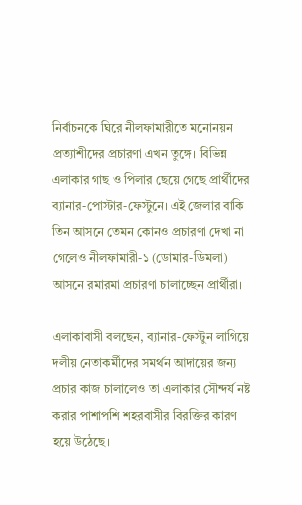নির্বাচনকে ঘিরে নীলফামারীতে মনোনয়ন প্রত্যাশীদের প্রচারণা এখন তুঙ্গে। বিভিন্ন এলাকার গাছ ও পিলার ছেয়ে গেছে প্রার্থীদের ব্যানার-পোস্টার-ফেস্টুনে। এই জেলার বাকি তিন আসনে তেমন কোনও প্রচারণা দেখা না গেলেও নীলফামারী-১ (ডোমার-ডিমলা) আসনে রমারমা প্রচারণা চালাচ্ছেন প্রার্থীরা।

এলাকাবাসী বলছেন, ব্যানার-ফেস্টুন লাগিয়ে দলীয় নেতাকর্মীদের সমর্থন আদায়ের জন্য প্রচার কাজ চালালেও তা এলাকার সৌন্দর্য নষ্ট করার পাশাপশি শহরবাসীর বিরক্তির কারণ হয়ে উঠেছে।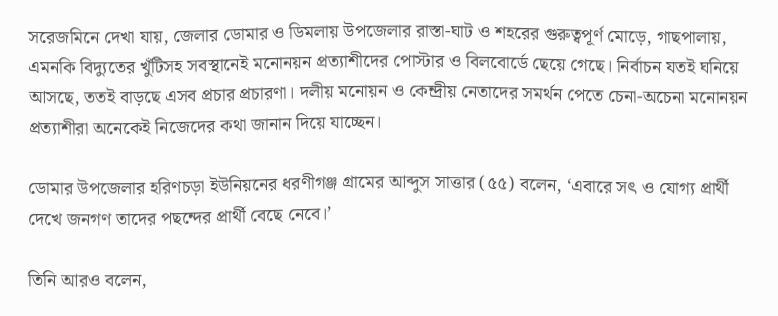সরেজমিনে দেখা যায়, জেলার ডোমার ও ডিমলায় উপজেলার রাস্তা-ঘাট ও শহরের গুরুত্বপূর্ণ মোড়ে, গাছপালায়, এমনকি বিদ্যুতের খুঁটিসহ সবস্থানেই মনোনয়ন প্রত্যাশীদের পোস্টার ও বিলবোর্ডে ছেয়ে গেছে। নির্বাচন যতই ঘনিয়ে আসছে, ততই বাড়ছে এসব প্রচার প্রচারণা। দলীয় মনোয়ন ও কেন্দ্রীয় নেতাদের সমর্থন পেতে চেনা-অচেনা মনোনয়ন প্রত্যাশীরা অনেকেই নিজেদের কথা জানান দিয়ে যাচ্ছেন।

ডোমার উপজেলার হরিণচড়া ইউনিয়নের ধরণীগঞ্জ গ্রামের আব্দুস সাত্তার (৫৫) বলেন, ‘এবারে সৎ ও যোগ্য প্রার্থী দেখে জনগণ তাদের পছন্দের প্রার্থী বেছে নেবে।’

তিনি আরও বলেন,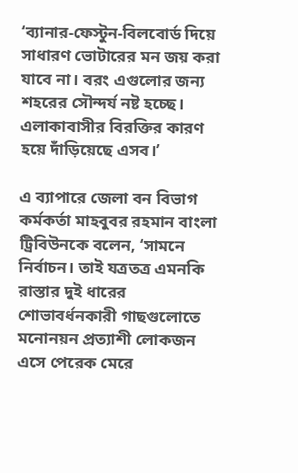‘ব্যানার-ফেস্টুন-বিলবোর্ড দিয়ে সাধারণ ভোটারের মন জয় করা যাবে না। বরং এগুলোর জন্য শহরের সৌন্দর্য নষ্ট হচ্ছে। এলাকাবাসীর বিরক্তির কারণ হয়ে দাঁড়িয়েছে এসব।’

এ ব্যাপারে জেলা বন বিভাগ কর্মকর্তা মাহবুবর রহমান বাংলা ট্রিবিউনকে বলেন, ‘সামনে নির্বাচন। তাই যত্রতত্র এমনকি রাস্তার দুই ধারের শোভাবর্ধনকারী গাছগুলোতে মনোনয়ন প্রত্যাশী লোকজন এসে পেরেক মেরে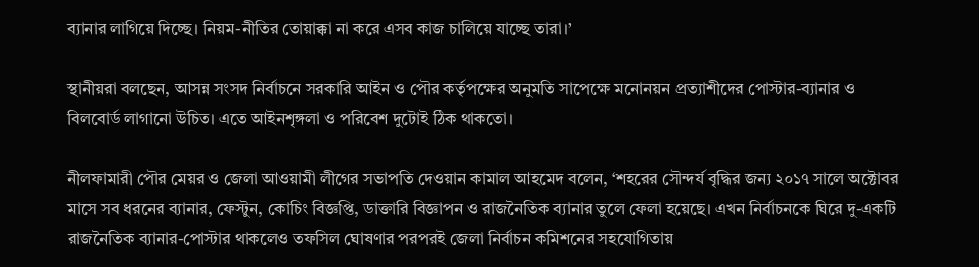ব্যানার লাগিয়ে দিচ্ছে। নিয়ম-নীতির তোয়াক্কা না করে এসব কাজ চালিয়ে যাচ্ছে তারা।’

স্থানীয়রা বলছেন, আসন্ন সংসদ নির্বাচনে সরকারি আইন ও পৌর কর্তৃপক্ষের অনুমতি সাপেক্ষে মনোনয়ন প্রত্যাশীদের পোস্টার-ব্যানার ও বিলবোর্ড লাগানো উচিত। এতে আইনশৃঙ্গলা ও পরিবেশ দুটোই ঠিক থাকতো।

নীলফামারী পৌর মেয়র ও জেলা আওয়ামী লীগের সভাপতি দেওয়ান কামাল আহমেদ বলেন, ‘শহরের সৌন্দর্য বৃদ্ধির জন্য ২০১৭ সালে অক্টোবর মাসে সব ধরনের ব্যানার, ফেস্টুন, কোচিং বিজ্ঞপ্তি, ডাক্তারি বিজ্ঞাপন ও রাজনৈতিক ব্যানার তুলে ফেলা হয়েছে। এখন নির্বাচনকে ঘিরে দু-একটি রাজনৈতিক ব্যানার-পোস্টার থাকলেও তফসিল ঘোষণার পরপরই জেলা নির্বাচন কমিশনের সহযোগিতায়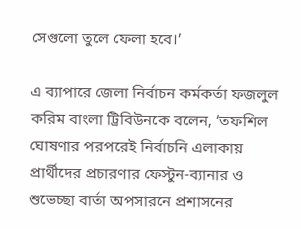সেগুলো তুলে ফেলা হবে।’

এ ব্যাপারে জেলা নির্বাচন কর্মকর্তা ফজলুল করিম বাংলা ট্রিবিউনকে বলেন, ‘তফশিল ঘোষণার পরপরেই নির্বাচনি এলাকায় প্রার্থীদের প্রচারণার ফেস্টুন-ব্যানার ও শুভেচ্ছা বার্তা অপসারনে প্রশাসনের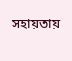সহায়তায়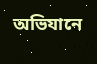অভিযানে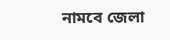নামবে জেলা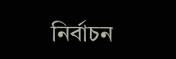নির্বাচন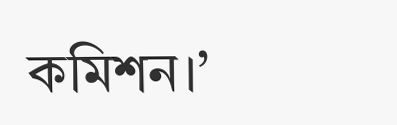কমিশন।’